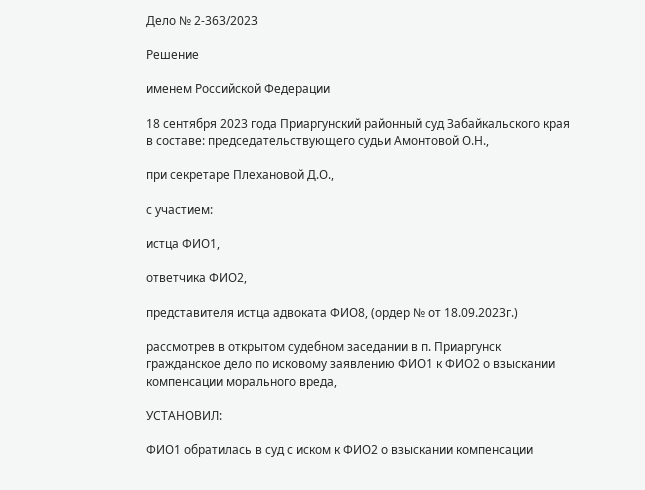Дело № 2-363/2023

Решение

именем Российской Федерации

18 сентября 2023 года Приаргунский районный суд Забайкальского края в составе: председательствующего судьи Амонтовой О.Н.,

при секретаре Плехановой Д.О.,

с участием:

истца ФИО1,

ответчика ФИО2,

представителя истца адвоката ФИО8, (ордер № от 18.09.2023г.)

рассмотрев в открытом судебном заседании в п. Приаргунск гражданское дело по исковому заявлению ФИО1 к ФИО2 о взыскании компенсации морального вреда,

УСТАНОВИЛ:

ФИО1 обратилась в суд с иском к ФИО2 о взыскании компенсации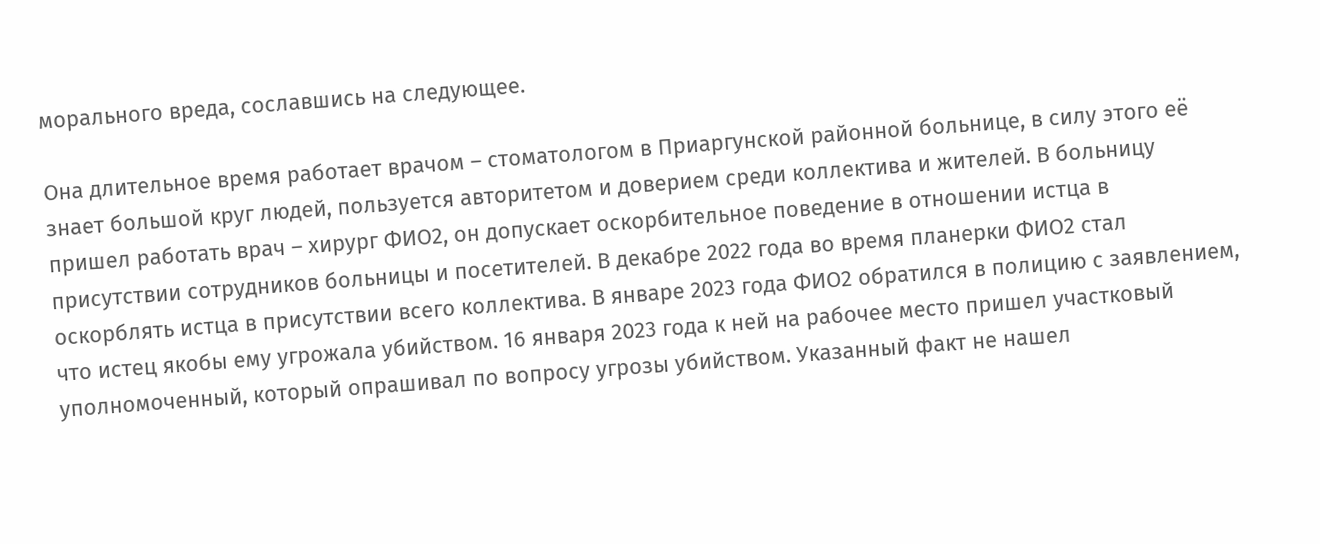морального вреда, сославшись на следующее.

Она длительное время работает врачом – стоматологом в Приаргунской районной больнице, в силу этого её знает большой круг людей, пользуется авторитетом и доверием среди коллектива и жителей. В больницу пришел работать врач – хирург ФИО2, он допускает оскорбительное поведение в отношении истца в присутствии сотрудников больницы и посетителей. В декабре 2022 года во время планерки ФИО2 стал оскорблять истца в присутствии всего коллектива. В январе 2023 года ФИО2 обратился в полицию с заявлением, что истец якобы ему угрожала убийством. 16 января 2023 года к ней на рабочее место пришел участковый уполномоченный, который опрашивал по вопросу угрозы убийством. Указанный факт не нашел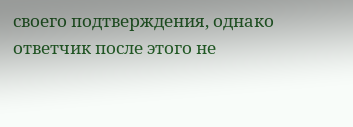своего подтверждения, однако ответчик после этого не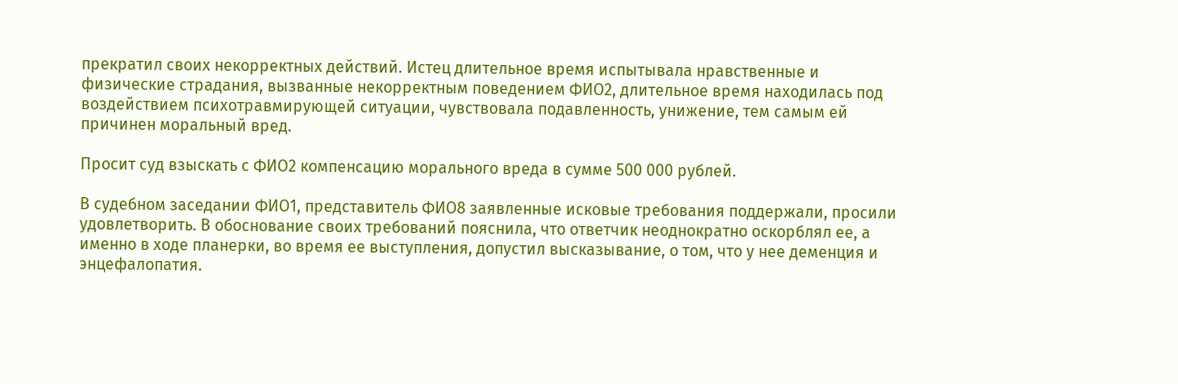прекратил своих некорректных действий. Истец длительное время испытывала нравственные и физические страдания, вызванные некорректным поведением ФИО2, длительное время находилась под воздействием психотравмирующей ситуации, чувствовала подавленность, унижение, тем самым ей причинен моральный вред.

Просит суд взыскать с ФИО2 компенсацию морального вреда в сумме 500 000 рублей.

В судебном заседании ФИО1, представитель ФИО8 заявленные исковые требования поддержали, просили удовлетворить. В обоснование своих требований пояснила, что ответчик неоднократно оскорблял ее, а именно в ходе планерки, во время ее выступления, допустил высказывание, о том, что у нее деменция и энцефалопатия.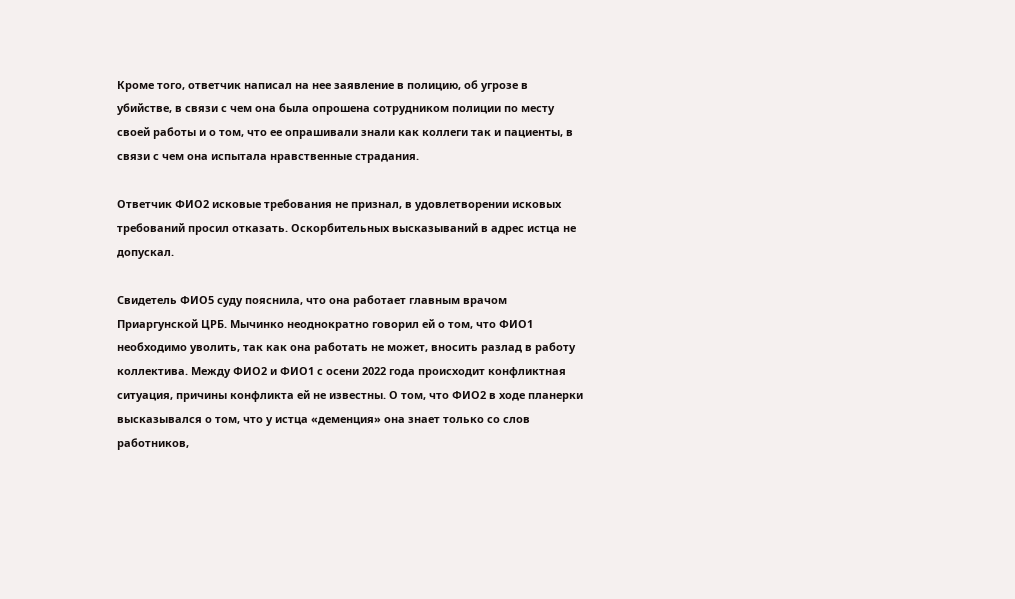Кроме того, ответчик написал на нее заявление в полицию, об угрозе в убийстве, в связи с чем она была опрошена сотрудником полиции по месту своей работы и о том, что ее опрашивали знали как коллеги так и пациенты, в связи с чем она испытала нравственные страдания.

Ответчик ФИО2 исковые требования не признал, в удовлетворении исковых требований просил отказать. Оскорбительных высказываний в адрес истца не допускал.

Свидетель ФИО5 суду пояснила, что она работает главным врачом Приаргунской ЦРБ. Мычинко неоднократно говорил ей о том, что ФИО1 необходимо уволить, так как она работать не может, вносить разлад в работу коллектива. Между ФИО2 и ФИО1 с осени 2022 года происходит конфликтная ситуация, причины конфликта ей не известны. О том, что ФИО2 в ходе планерки высказывался о том, что у истца «деменция» она знает только со слов работников,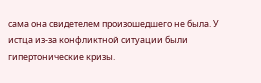сама она свидетелем произошедшего не была. У истца из-за конфликтной ситуации были гипертонические кризы.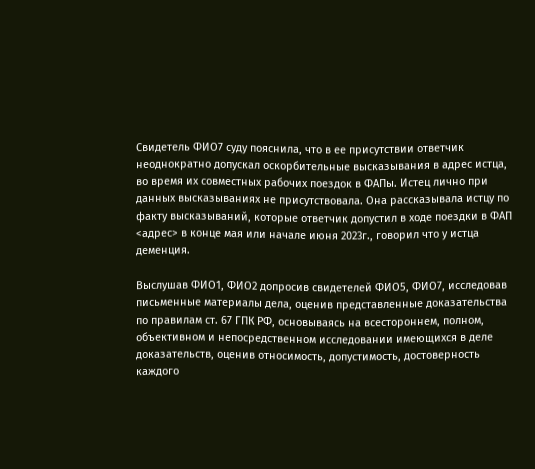Свидетель ФИО7 суду пояснила, что в ее присутствии ответчик неоднократно допускал оскорбительные высказывания в адрес истца, во время их совместных рабочих поездок в ФАПы. Истец лично при данных высказываниях не присутствовала. Она рассказывала истцу по факту высказываний, которые ответчик допустил в ходе поездки в ФАП <адрес> в конце мая или начале июня 2023г., говорил что у истца деменция.

Выслушав ФИО1, ФИО2 допросив свидетелей ФИО5, ФИО7, исследовав письменные материалы дела, оценив представленные доказательства по правилам ст. 67 ГПК РФ, основываясь на всестороннем, полном, объективном и непосредственном исследовании имеющихся в деле доказательств, оценив относимость, допустимость, достоверность каждого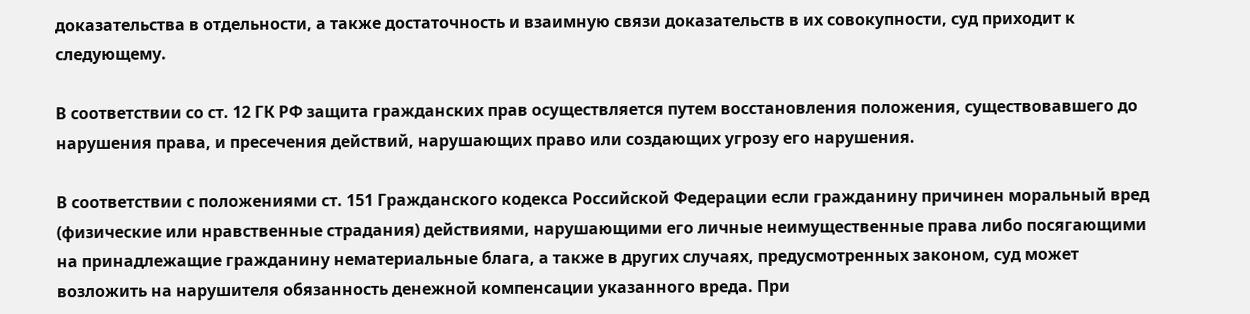доказательства в отдельности, а также достаточность и взаимную связи доказательств в их совокупности, суд приходит к следующему.

В соответствии со ст. 12 ГК РФ защита гражданских прав осуществляется путем восстановления положения, существовавшего до нарушения права, и пресечения действий, нарушающих право или создающих угрозу его нарушения.

В соответствии с положениями ст. 151 Гражданского кодекса Российской Федерации если гражданину причинен моральный вред (физические или нравственные страдания) действиями, нарушающими его личные неимущественные права либо посягающими на принадлежащие гражданину нематериальные блага, а также в других случаях, предусмотренных законом, суд может возложить на нарушителя обязанность денежной компенсации указанного вреда. При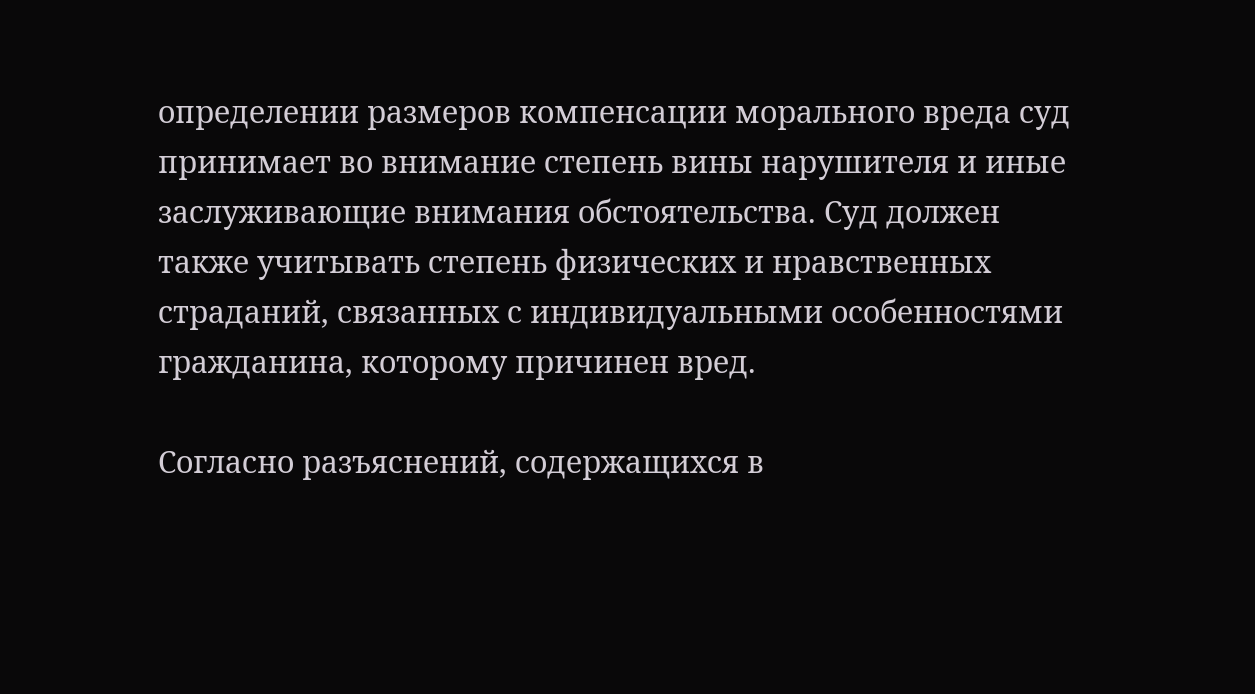определении размеров компенсации морального вреда суд принимает во внимание степень вины нарушителя и иные заслуживающие внимания обстоятельства. Суд должен также учитывать степень физических и нравственных страданий, связанных с индивидуальными особенностями гражданина, которому причинен вред.

Согласно разъяснений, содержащихся в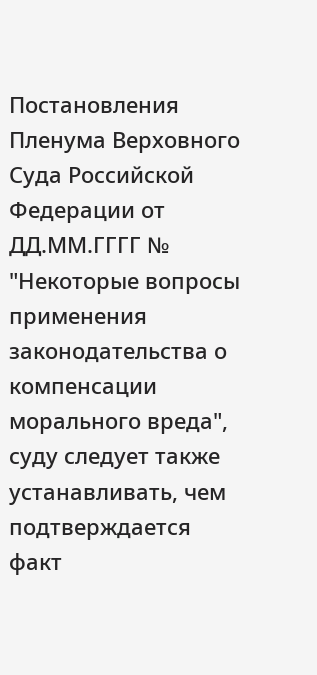Постановления Пленума Верховного Суда Российской Федерации от ДД.ММ.ГГГГ № "Некоторые вопросы применения законодательства о компенсации морального вреда", суду следует также устанавливать, чем подтверждается факт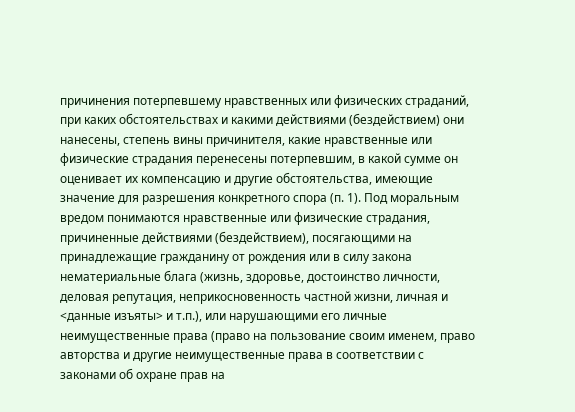причинения потерпевшему нравственных или физических страданий, при каких обстоятельствах и какими действиями (бездействием) они нанесены, степень вины причинителя, какие нравственные или физические страдания перенесены потерпевшим, в какой сумме он оценивает их компенсацию и другие обстоятельства, имеющие значение для разрешения конкретного спора (п. 1). Под моральным вредом понимаются нравственные или физические страдания, причиненные действиями (бездействием), посягающими на принадлежащие гражданину от рождения или в силу закона нематериальные блага (жизнь, здоровье, достоинство личности, деловая репутация, неприкосновенность частной жизни, личная и <данные изъяты> и т.п.), или нарушающими его личные неимущественные права (право на пользование своим именем, право авторства и другие неимущественные права в соответствии с законами об охране прав на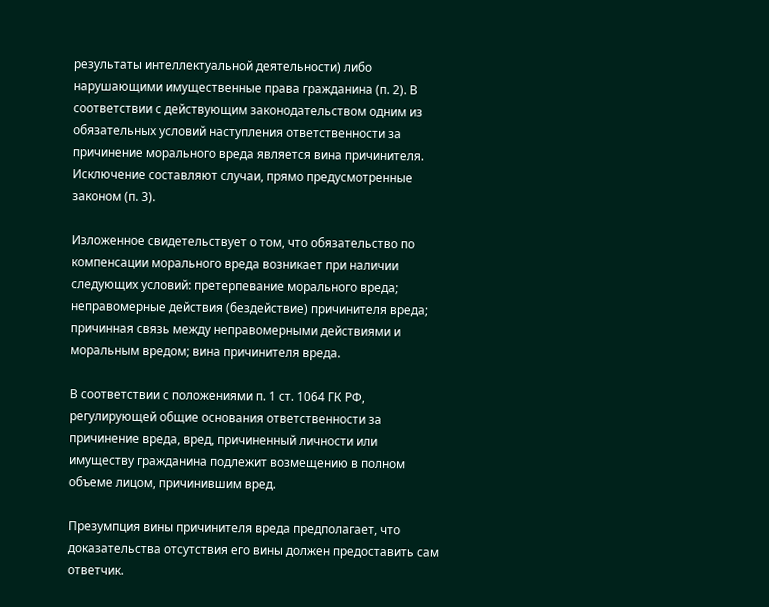результаты интеллектуальной деятельности) либо нарушающими имущественные права гражданина (п. 2). В соответствии с действующим законодательством одним из обязательных условий наступления ответственности за причинение морального вреда является вина причинителя. Исключение составляют случаи, прямо предусмотренные законом (п. 3).

Изложенное свидетельствует о том, что обязательство по компенсации морального вреда возникает при наличии следующих условий: претерпевание морального вреда; неправомерные действия (бездействие) причинителя вреда; причинная связь между неправомерными действиями и моральным вредом; вина причинителя вреда.

В соответствии с положениями п. 1 ст. 1064 ГК РФ, регулирующей общие основания ответственности за причинение вреда, вред, причиненный личности или имуществу гражданина подлежит возмещению в полном объеме лицом, причинившим вред.

Презумпция вины причинителя вреда предполагает, что доказательства отсутствия его вины должен предоставить сам ответчик.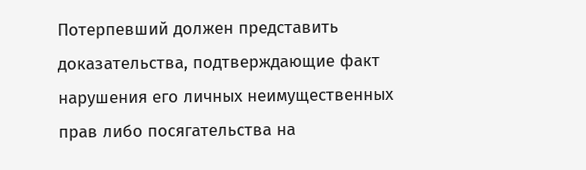Потерпевший должен представить доказательства, подтверждающие факт нарушения его личных неимущественных прав либо посягательства на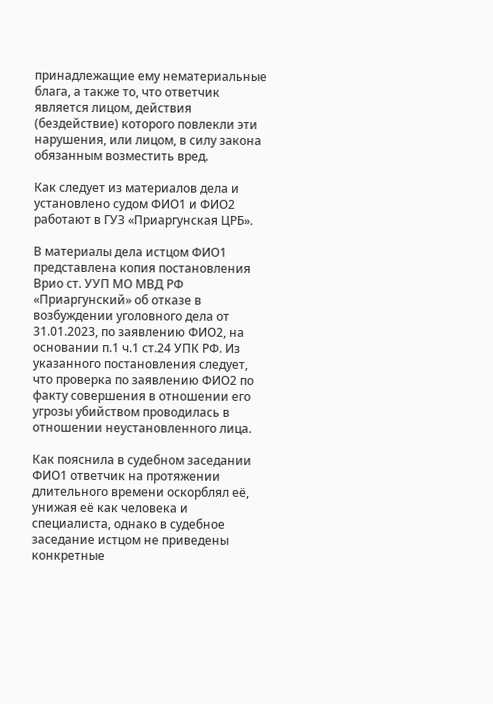принадлежащие ему нематериальные блага, а также то, что ответчик является лицом, действия (бездействие) которого повлекли эти нарушения, или лицом, в силу закона обязанным возместить вред.

Как следует из материалов дела и установлено судом ФИО1 и ФИО2 работают в ГУЗ «Приаргунская ЦРБ».

В материалы дела истцом ФИО1 представлена копия постановления Врио ст. УУП МО МВД РФ «Приаргунский» об отказе в возбуждении уголовного дела от 31.01.2023, по заявлению ФИО2, на основании п.1 ч.1 ст.24 УПК РФ. Из указанного постановления следует, что проверка по заявлению ФИО2 по факту совершения в отношении его угрозы убийством проводилась в отношении неустановленного лица.

Как пояснила в судебном заседании ФИО1 ответчик на протяжении длительного времени оскорблял её, унижая её как человека и специалиста, однако в судебное заседание истцом не приведены конкретные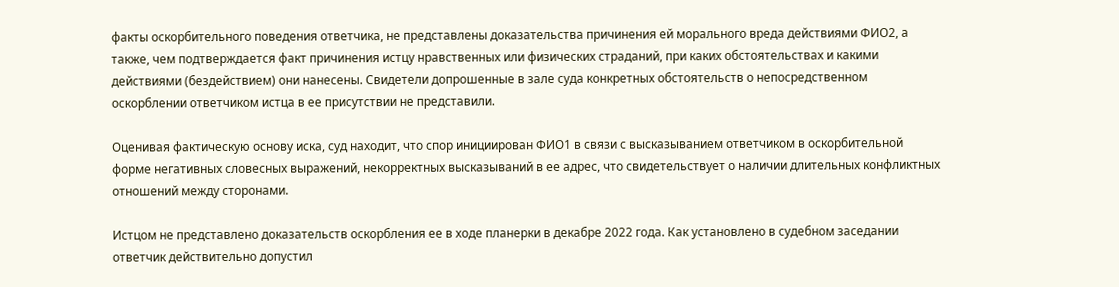факты оскорбительного поведения ответчика, не представлены доказательства причинения ей морального вреда действиями ФИО2, а также, чем подтверждается факт причинения истцу нравственных или физических страданий, при каких обстоятельствах и какими действиями (бездействием) они нанесены. Свидетели допрошенные в зале суда конкретных обстоятельств о непосредственном оскорблении ответчиком истца в ее присутствии не представили.

Оценивая фактическую основу иска, суд находит, что спор инициирован ФИО1 в связи с высказыванием ответчиком в оскорбительной форме негативных словесных выражений, некорректных высказываний в ее адрес, что свидетельствует о наличии длительных конфликтных отношений между сторонами.

Истцом не представлено доказательств оскорбления ее в ходе планерки в декабре 2022 года. Как установлено в судебном заседании ответчик действительно допустил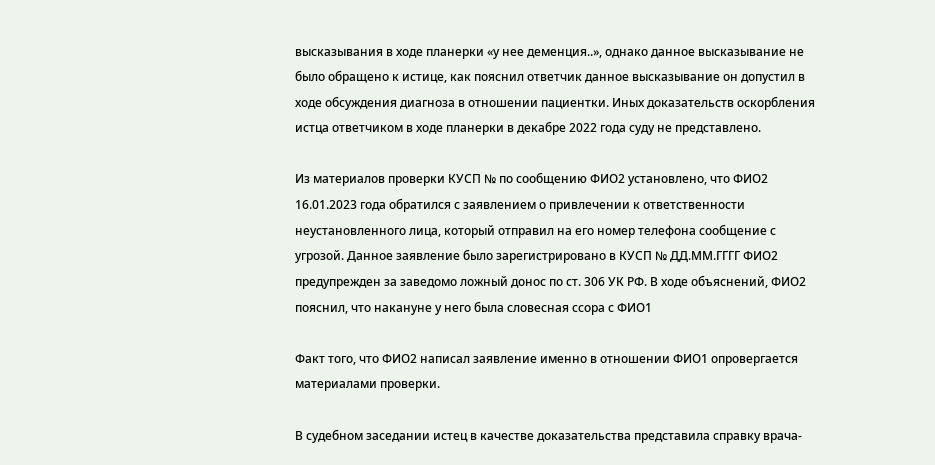высказывания в ходе планерки «у нее деменция..», однако данное высказывание не было обращено к истице, как пояснил ответчик данное высказывание он допустил в ходе обсуждения диагноза в отношении пациентки. Иных доказательств оскорбления истца ответчиком в ходе планерки в декабре 2022 года суду не представлено.

Из материалов проверки КУСП № по сообщению ФИО2 установлено, что ФИО2 16.01.2023 года обратился с заявлением о привлечении к ответственности неустановленного лица, который отправил на его номер телефона сообщение с угрозой. Данное заявление было зарегистрировано в КУСП № ДД.ММ.ГГГГ ФИО2 предупрежден за заведомо ложный донос по ст. 306 УК РФ. В ходе объяснений, ФИО2 пояснил, что накануне у него была словесная ссора с ФИО1

Факт того, что ФИО2 написал заявление именно в отношении ФИО1 опровергается материалами проверки.

В судебном заседании истец в качестве доказательства представила справку врача-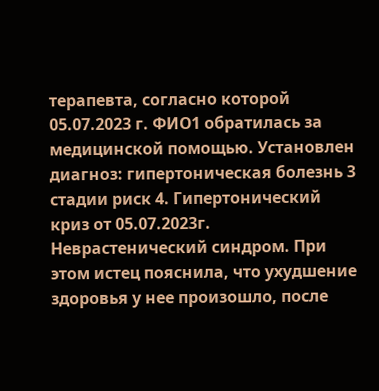терапевта, согласно которой 05.07.2023 г. ФИО1 обратилась за медицинской помощью. Установлен диагноз: гипертоническая болезнь 3 стадии риск 4. Гипертонический криз от 05.07.2023г. Неврастенический синдром. При этом истец пояснила, что ухудшение здоровья у нее произошло, после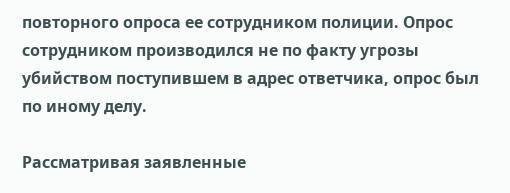повторного опроса ее сотрудником полиции. Опрос сотрудником производился не по факту угрозы убийством поступившем в адрес ответчика, опрос был по иному делу.

Рассматривая заявленные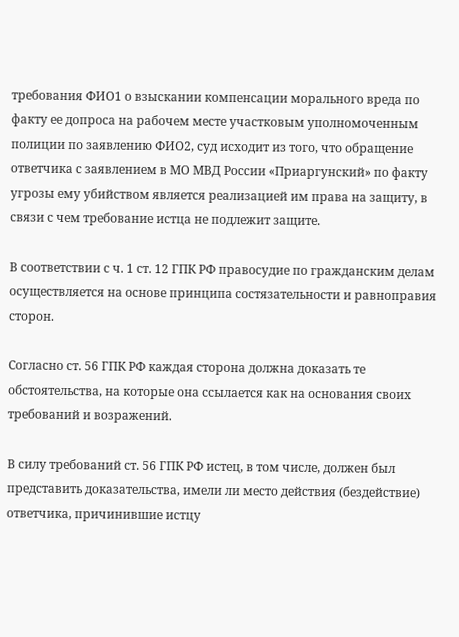требования ФИО1 о взыскании компенсации морального вреда по факту ее допроса на рабочем месте участковым уполномоченным полиции по заявлению ФИО2, суд исходит из того, что обращение ответчика с заявлением в МО МВД России «Приаргунский» по факту угрозы ему убийством является реализацией им права на защиту, в связи с чем требование истца не подлежит защите.

В соответствии с ч. 1 ст. 12 ГПК РФ правосудие по гражданским делам осуществляется на основе принципа состязательности и равноправия сторон.

Согласно ст. 56 ГПК РФ каждая сторона должна доказать те обстоятельства, на которые она ссылается как на основания своих требований и возражений.

В силу требований ст. 56 ГПК РФ истец, в том числе, должен был представить доказательства, имели ли место действия (бездействие) ответчика, причинившие истцу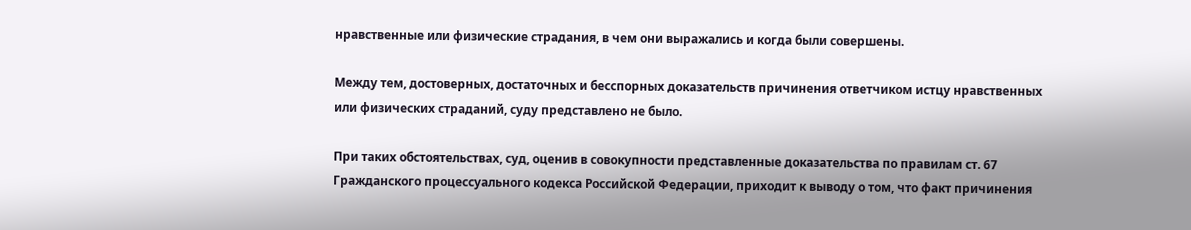нравственные или физические страдания, в чем они выражались и когда были совершены.

Между тем, достоверных, достаточных и бесспорных доказательств причинения ответчиком истцу нравственных или физических страданий, суду представлено не было.

При таких обстоятельствах, суд, оценив в совокупности представленные доказательства по правилам ст. 67 Гражданского процессуального кодекса Российской Федерации, приходит к выводу о том, что факт причинения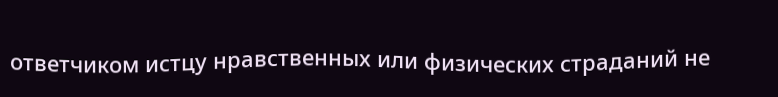ответчиком истцу нравственных или физических страданий не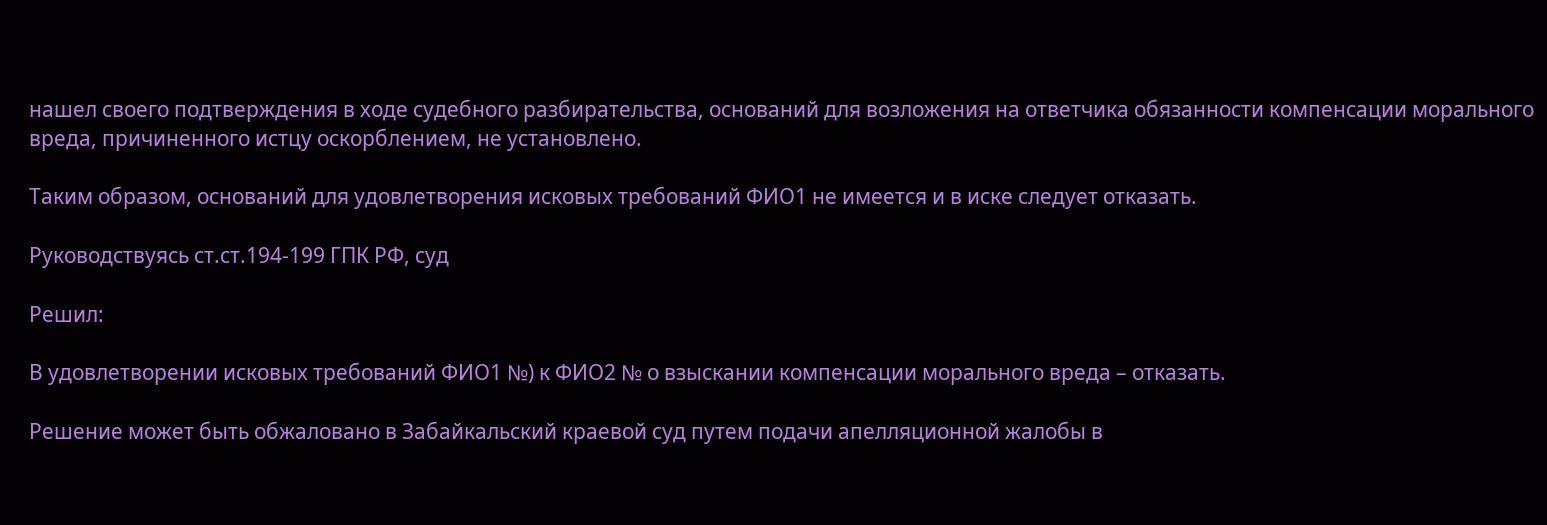нашел своего подтверждения в ходе судебного разбирательства, оснований для возложения на ответчика обязанности компенсации морального вреда, причиненного истцу оскорблением, не установлено.

Таким образом, оснований для удовлетворения исковых требований ФИО1 не имеется и в иске следует отказать.

Руководствуясь ст.ст.194-199 ГПК РФ, суд

Решил:

В удовлетворении исковых требований ФИО1 №) к ФИО2 № о взыскании компенсации морального вреда – отказать.

Решение может быть обжаловано в Забайкальский краевой суд путем подачи апелляционной жалобы в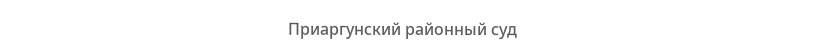Приаргунский районный суд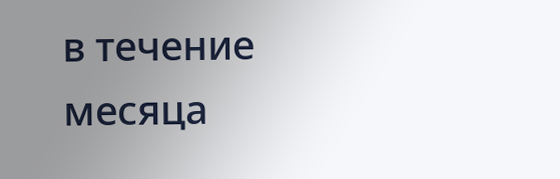в течение месяца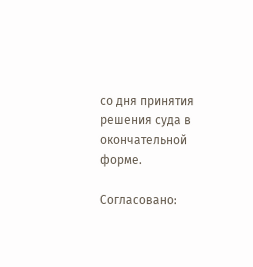со дня принятия решения суда в окончательной форме.

Согласовано: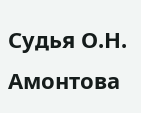Судья О.Н. Амонтова